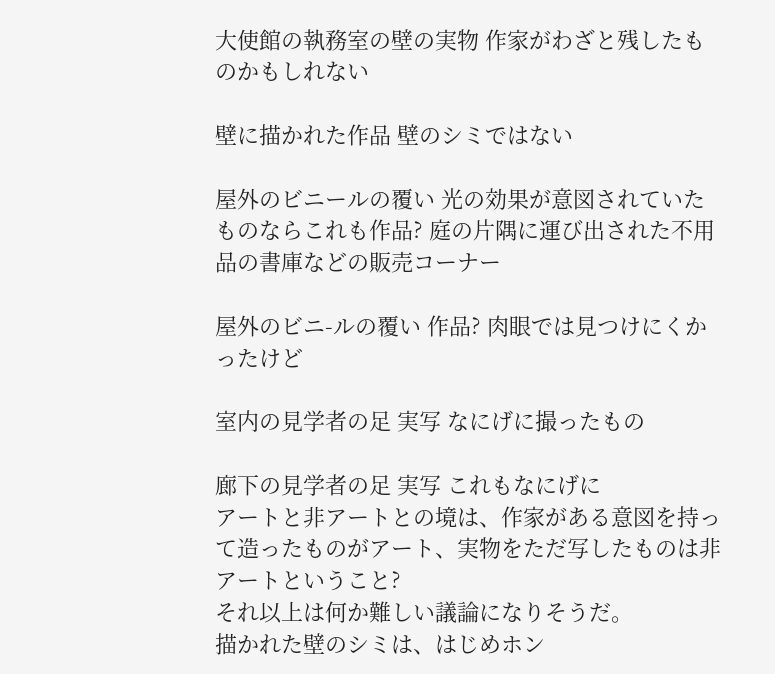大使館の執務室の壁の実物 作家がわざと残したものかもしれない

壁に描かれた作品 壁のシミではない

屋外のビニールの覆い 光の効果が意図されていたものならこれも作品? 庭の片隅に運び出された不用品の書庫などの販売コーナー

屋外のビニ-ルの覆い 作品? 肉眼では見つけにくかったけど

室内の見学者の足 実写 なにげに撮ったもの

廊下の見学者の足 実写 これもなにげに
アートと非アートとの境は、作家がある意図を持って造ったものがアート、実物をただ写したものは非アートということ?
それ以上は何か難しい議論になりそうだ。
描かれた壁のシミは、はじめホン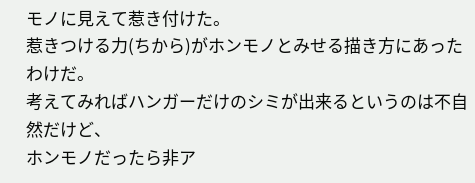モノに見えて惹き付けた。
惹きつける力(ちから)がホンモノとみせる描き方にあったわけだ。
考えてみればハンガーだけのシミが出来るというのは不自然だけど、
ホンモノだったら非ア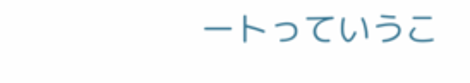ートっていうこ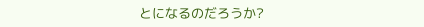とになるのだろうか?